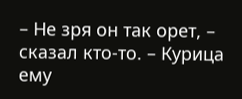– Не зря он так орет, – сказал кто-то. – Курица ему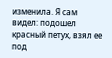изменила. Я сам видел: подошел красный петух, взял ее под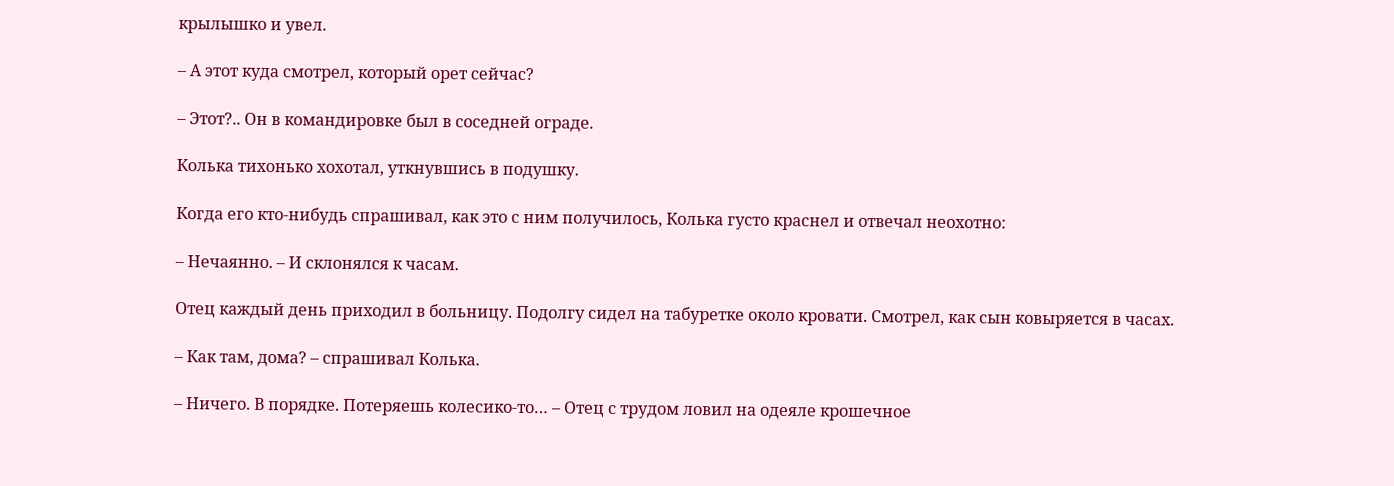крылышко и увел.

– А этот куда смотрел, который орет сейчас?

– Этот?.. Он в командировке был в соседней ограде.

Колька тихонько хохотал, уткнувшись в подушку.

Когда его кто-нибудь спрашивал, как это с ним получилось, Колька густо краснел и отвечал неохотно:

– Нечаянно. – И склонялся к часам.

Отец каждый день приходил в больницу. Подолгу сидел на табуретке около кровати. Смотрел, как сын ковыряется в часах.

– Как там, дома? – спрашивал Колька.

– Ничего. В порядке. Потеряешь колесико-то… – Отец с трудом ловил на одеяле крошечное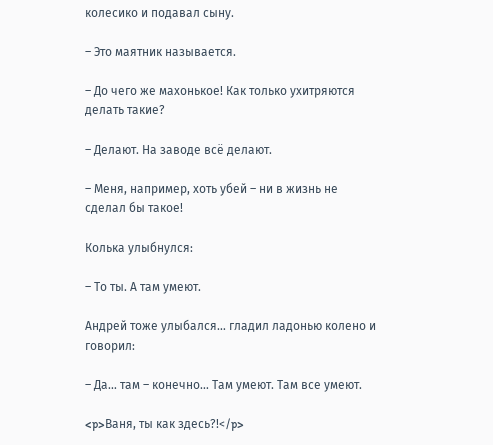колесико и подавал сыну.

– Это маятник называется.

– До чего же махонькое! Как только ухитряются делать такие?

– Делают. На заводе всё делают.

– Меня, например, хоть убей – ни в жизнь не сделал бы такое!

Колька улыбнулся:

– То ты. А там умеют.

Андрей тоже улыбался… гладил ладонью колено и говорил:

– Да… там – конечно… Там умеют. Там все умеют.

<p>Ваня, ты как здесь?!</p>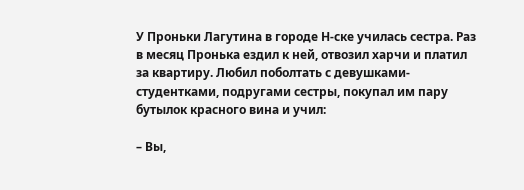У Проньки Лагутина в городе Н-ске училась сестра. Раз в месяц Пронька ездил к ней, отвозил харчи и платил за квартиру. Любил поболтать с девушками-студентками, подругами сестры, покупал им пару бутылок красного вина и учил:

– Вы,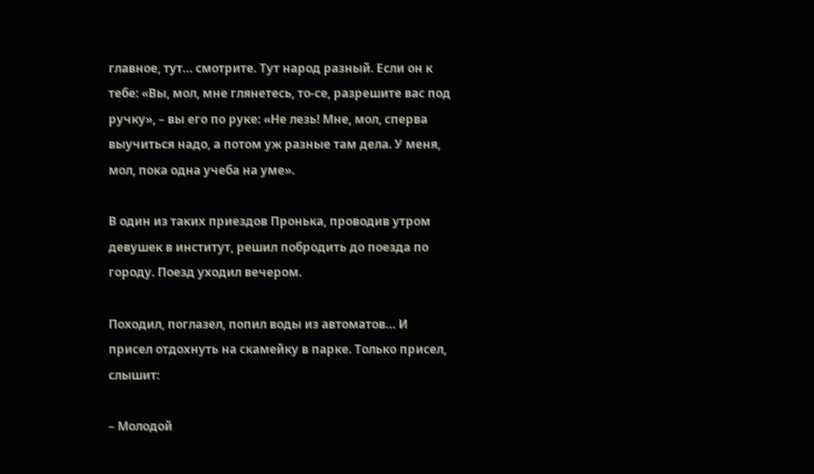главное, тут… смотрите. Тут народ разный. Если он к тебе: «Вы, мол, мне глянетесь, то-се, разрешите вас под ручку», – вы его по руке: «Не лезь! Мне, мол, сперва выучиться надо, а потом уж разные там дела. У меня, мол, пока одна учеба на уме».

В один из таких приездов Пронька, проводив утром девушек в институт, решил побродить до поезда по городу. Поезд уходил вечером.

Походил, поглазел, попил воды из автоматов… И присел отдохнуть на скамейку в парке. Только присел, слышит:

– Молодой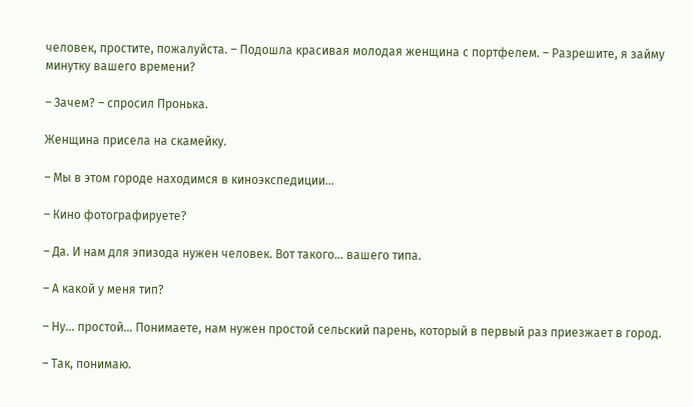человек, простите, пожалуйста. – Подошла красивая молодая женщина с портфелем. – Разрешите, я займу минутку вашего времени?

– Зачем? – спросил Пронька.

Женщина присела на скамейку.

– Мы в этом городе находимся в киноэкспедиции…

– Кино фотографируете?

– Да. И нам для эпизода нужен человек. Вот такого… вашего типа.

– А какой у меня тип?

– Ну… простой… Понимаете, нам нужен простой сельский парень, который в первый раз приезжает в город.

– Так, понимаю.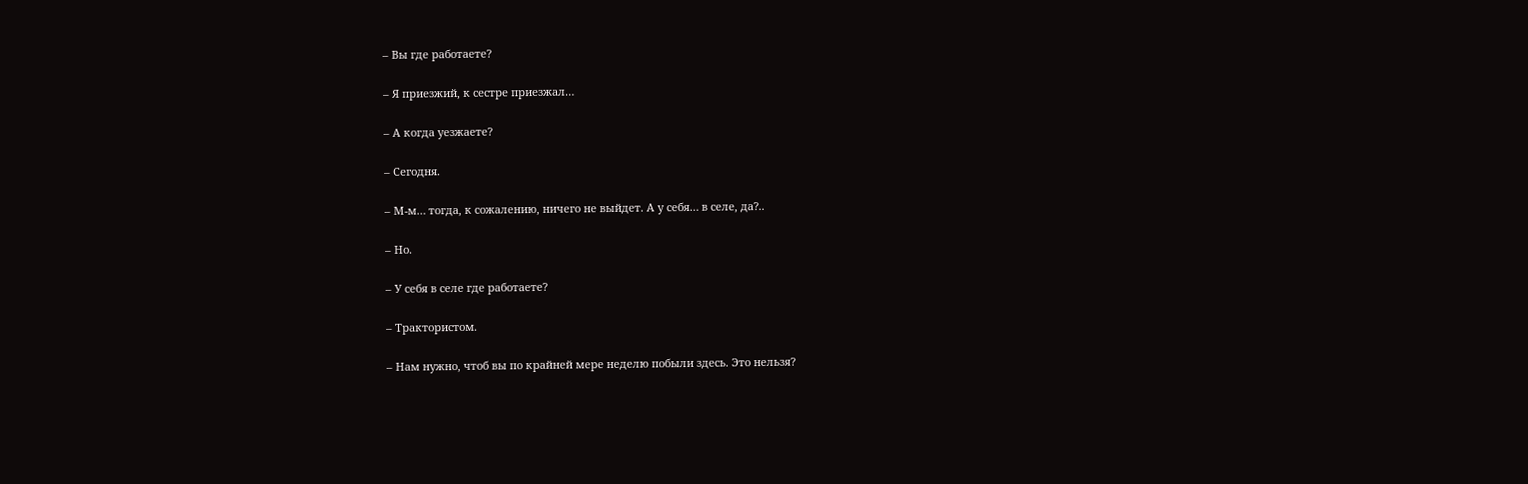– Вы где работаете?

– Я приезжий, к сестре приезжал…

– А когда уезжаете?

– Сегодня.

– М-м… тогда, к сожалению, ничего не выйдет. А у себя… в селе, да?..

– Но.

– У себя в селе где работаете?

– Трактористом.

– Нам нужно, чтоб вы по крайней мере неделю побыли здесь. Это нельзя?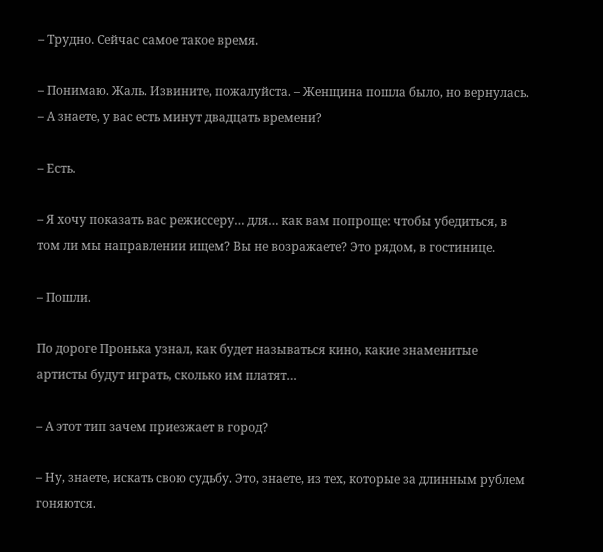– Трудно. Сейчас самое такое время.

– Понимаю. Жаль. Извините, пожалуйста. – Женщина пошла было, но вернулась. – А знаете, у вас есть минут двадцать времени?

– Есть.

– Я хочу показать вас режиссеру… для… как вам попроще: чтобы убедиться, в том ли мы направлении ищем? Вы не возражаете? Это рядом, в гостинице.

– Пошли.

По дороге Пронька узнал, как будет называться кино, какие знаменитые артисты будут играть, сколько им платят…

– А этот тип зачем приезжает в город?

– Ну, знаете, искать свою судьбу. Это, знаете, из тех, которые за длинным рублем гоняются.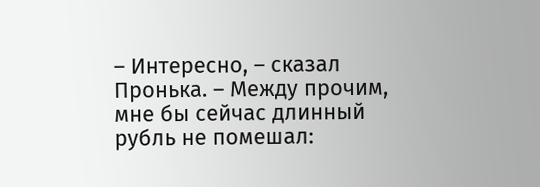– Интересно, – сказал Пронька. – Между прочим, мне бы сейчас длинный рубль не помешал: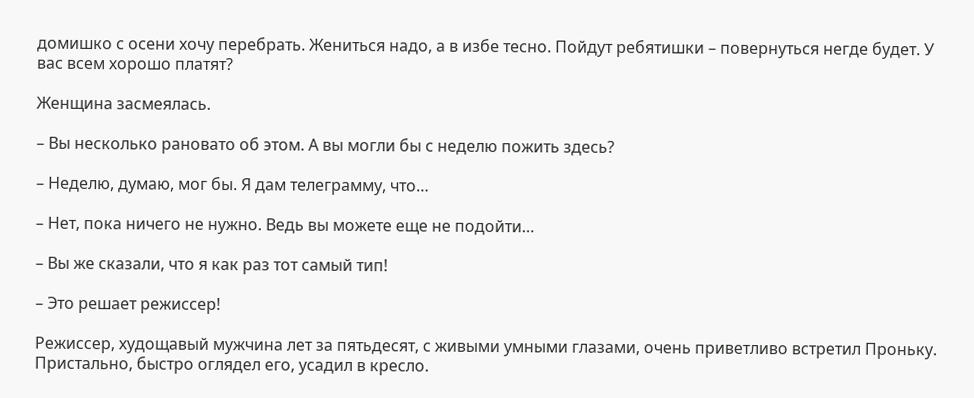домишко с осени хочу перебрать. Жениться надо, а в избе тесно. Пойдут ребятишки – повернуться негде будет. У вас всем хорошо платят?

Женщина засмеялась.

– Вы несколько рановато об этом. А вы могли бы с неделю пожить здесь?

– Неделю, думаю, мог бы. Я дам телеграмму, что…

– Нет, пока ничего не нужно. Ведь вы можете еще не подойти…

– Вы же сказали, что я как раз тот самый тип!

– Это решает режиссер!

Режиссер, худощавый мужчина лет за пятьдесят, с живыми умными глазами, очень приветливо встретил Проньку. Пристально, быстро оглядел его, усадил в кресло.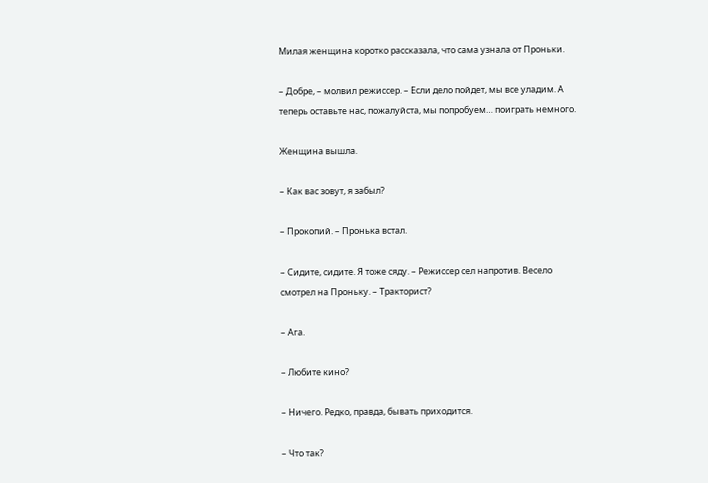Милая женщина коротко рассказала, что сама узнала от Проньки.

– Добре, – молвил режиссер. – Если дело пойдет, мы все уладим. А теперь оставьте нас, пожалуйста, мы попробуем… поиграть немного.

Женщина вышла.

– Как вас зовут, я забыл?

– Прокопий. – Пронька встал.

– Сидите, сидите. Я тоже сяду. – Режиссер сел напротив. Весело смотрел на Проньку. – Тракторист?

– Ага.

– Любите кино?

– Ничего. Редко, правда, бывать приходится.

– Что так?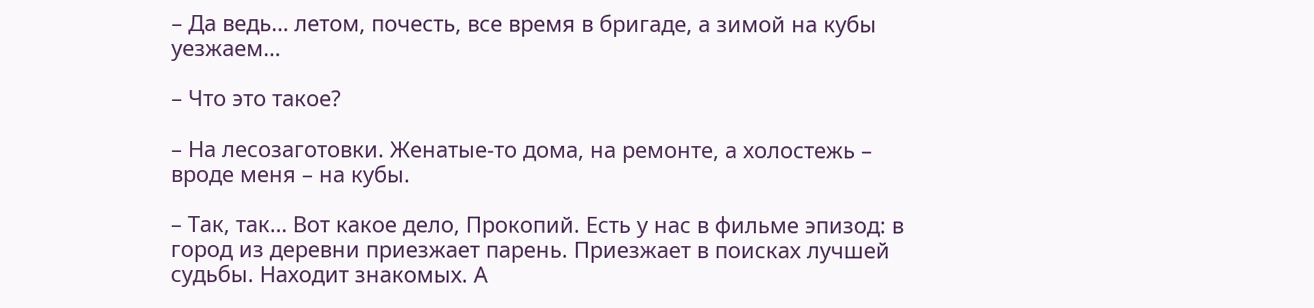– Да ведь… летом, почесть, все время в бригаде, а зимой на кубы уезжаем…

– Что это такое?

– На лесозаготовки. Женатые-то дома, на ремонте, а холостежь – вроде меня – на кубы.

– Так, так… Вот какое дело, Прокопий. Есть у нас в фильме эпизод: в город из деревни приезжает парень. Приезжает в поисках лучшей судьбы. Находит знакомых. А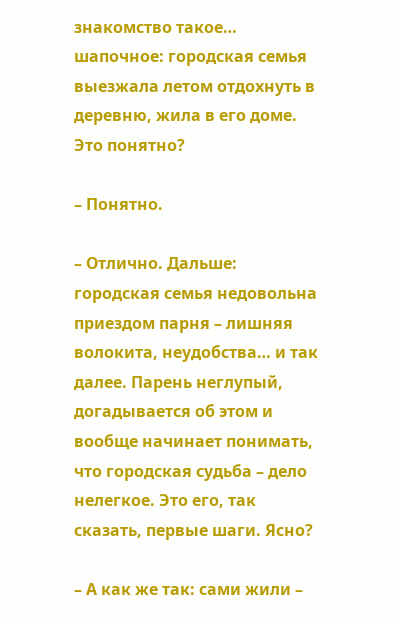знакомство такое… шапочное: городская семья выезжала летом отдохнуть в деревню, жила в его доме. Это понятно?

– Понятно.

– Отлично. Дальше: городская семья недовольна приездом парня – лишняя волокита, неудобства… и так далее. Парень неглупый, догадывается об этом и вообще начинает понимать, что городская судьба – дело нелегкое. Это его, так сказать, первые шаги. Ясно?

– А как же так: сами жили –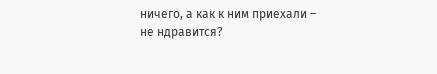ничего, а как к ним приехали – не ндравится?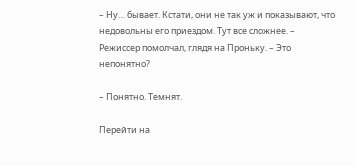– Ну… бывает. Кстати, они не так уж и показывают, что недовольны его приездом. Тут все сложнее. – Режиссер помолчал, глядя на Проньку. – Это непонятно?

– Понятно. Темнят.

Перейти на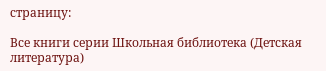страницу:

Все книги серии Школьная библиотека (Детская литература)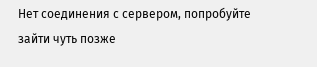Нет соединения с сервером, попробуйте зайти чуть позже